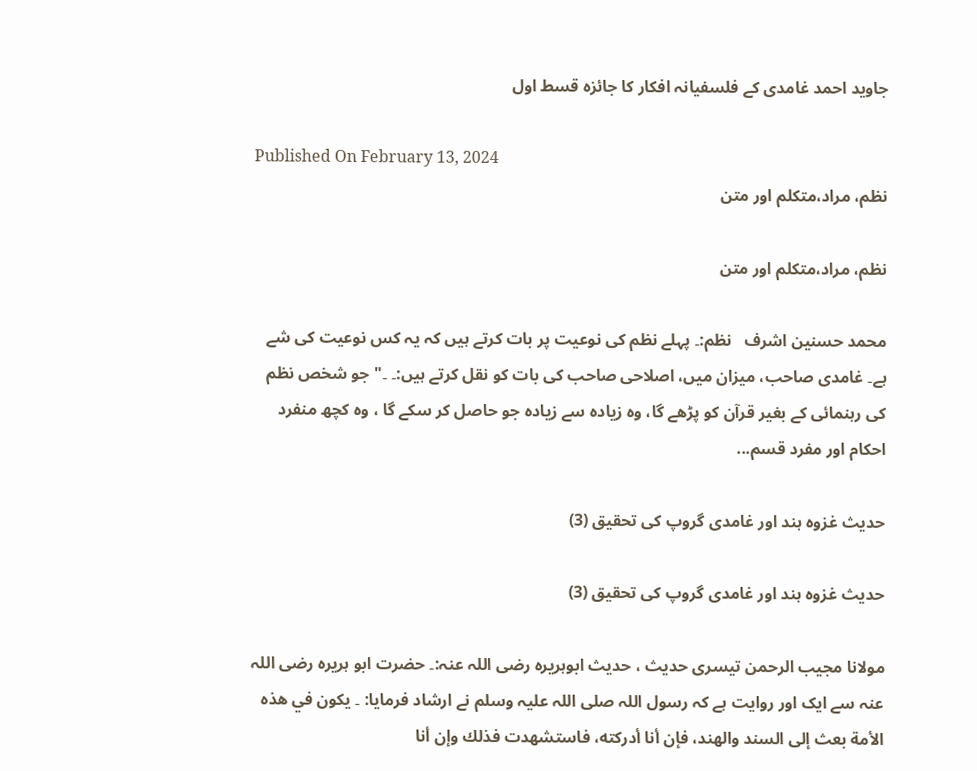جاوید احمد غامدی کے فلسفیانہ افکار کا جائزہ قسط اول

Published On February 13, 2024
نظم، مراد،متکلم اور متن

نظم، مراد،متکلم اور متن

محمد حسنین اشرف   نظم:۔ پہلے نظم کی نوعیت پر بات کرتے ہیں کہ یہ کس نوعیت کی شے ہے۔ غامدی صاحب، میزان میں، اصلاحی صاحب کی بات کو نقل کرتے ہیں:۔ ۔" جو شخص نظم کی رہنمائی کے بغیر قرآن کو پڑھے گا، وہ زیادہ سے زیادہ جو حاصل کر سکے گا ، وہ کچھ منفرد احکام اور مفرد قسم...

حدیث غزوہ ہند اور غامدی گروپ کی تحقیق (3)

حدیث غزوہ ہند اور غامدی گروپ کی تحقیق (3)

مولانا مجیب الرحمن تیسری حدیث ، حدیث ابوہریرہ رضی اللہ عنہ:۔ حضرت ابو ہریرہ رضی اللہ عنہ سے ایک اور روایت ہے کہ رسول اللہ صلی اللہ علیہ وسلم نے ارشاد فرمایا: ۔ يكون في هذه الأمة بعث إلى السند والهند، فإن أنا أدركته، فاستشهدت فذلك وإن أنا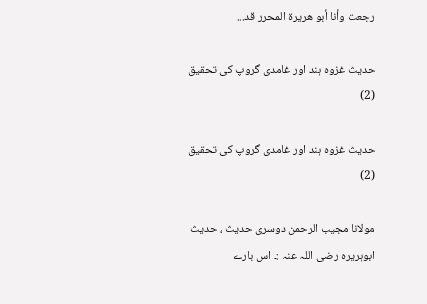رجعت وأنا أبو هريرة المحرر قد...

حدیث غزوہ ہند اور غامدی گروپ کی تحقیق (2)

حدیث غزوہ ہند اور غامدی گروپ کی تحقیق (2)

مولانا مجیب الرحمن دوسری حدیث ، حدیث ابوہریرہ رضی اللہ عنہ :۔ اس بارے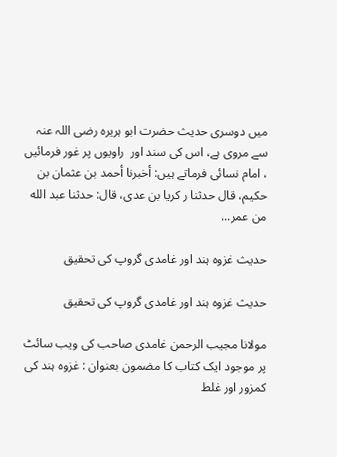میں دوسری حدیث حضرت ابو ہریرہ رضی اللہ عنہ سے مروی ہے، اس کی سند اور  راویوں پر غور فرمائیں ، امام نسائی فرماتے ہیں: أخبرنا أحمد بن عثمان بن حكيم، قال حدثنا ر كريا بن عدى، قال: حدثنا عبد الله من عمر...

حدیث غزوہ ہند اور غامدی گروپ کی تحقیق

حدیث غزوہ ہند اور غامدی گروپ کی تحقیق

مولانا مجیب الرحمن غامدی صاحب کی ویب سائٹ پر موجود ایک کتاب کا مضمون بعنوان : غزوہ ہند کی کمزور اور غلط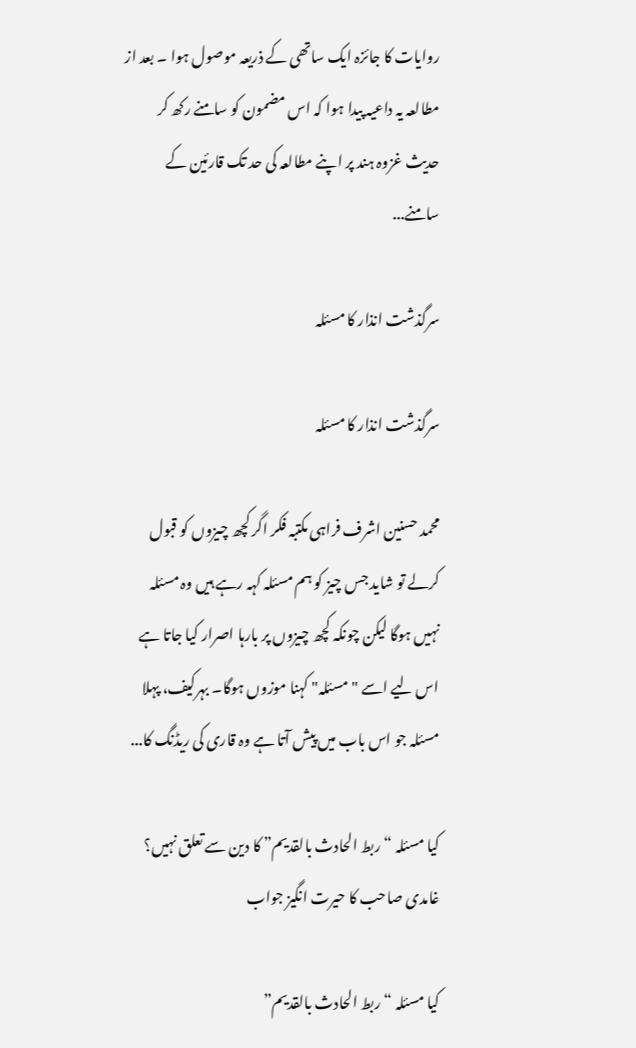روایات کا جائزہ ایک ساتھی کے ذریعہ موصول ہوا ۔ بعد از مطالعہ یہ داعیہ پیدا ہوا کہ اس مضمون کو سامنے رکھ کر حدیث غزوہ ہند پر اپنے مطالعہ کی حد تک قارئین کے سامنے...

سرگذشت انذار کا مسئلہ

سرگذشت انذار کا مسئلہ

محمد حسنین اشرف فراہی مکتبہ فکر اگر کچھ چیزوں کو قبول کرلے تو شاید جس چیز کو ہم مسئلہ کہہ رہے ہیں وہ مسئلہ نہیں ہوگا لیکن چونکہ کچھ چیزوں پر بارہا اصرار کیا جاتا ہے اس لیے اسے "مسئلہ" کہنا موزوں ہوگا۔ بہرکیف، پہلا مسئلہ جو اس باب میں پیش آتا ہے وہ قاری کی ریڈنگ کا...

کیا مسئلہ “ربط الحادث بالقدیم” کا دین سے تعلق نہیں؟  غامدی صاحب کا حیرت انگیز جواب

کیا مسئلہ “ربط الحادث بالقدیم”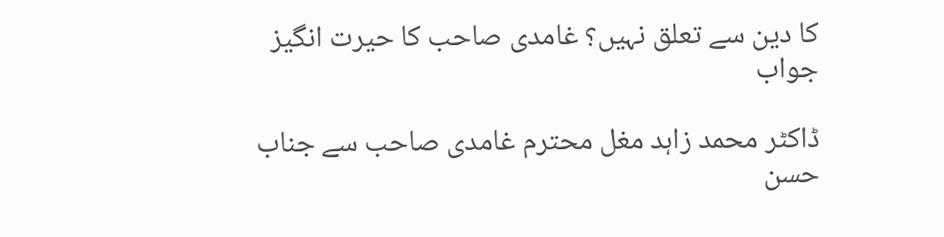کا دین سے تعلق نہیں؟ غامدی صاحب کا حیرت انگیز جواب

ڈاکٹر محمد زاہد مغل محترم غامدی صاحب سے جناب حسن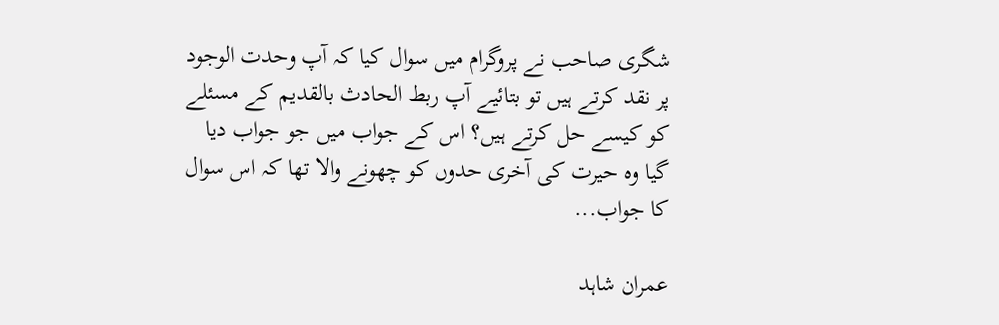شگری صاحب نے پروگرام میں سوال کیا کہ آپ وحدت الوجود پر نقد کرتے ہیں تو بتائیے آپ ربط الحادث بالقدیم کے مسئلے کو کیسے حل کرتے ہیں؟ اس کے جواب میں جو جواب دیا گیا وہ حیرت کی آخری حدوں کو چھونے والا تھا کہ اس سوال کا جواب...

عمران شاہد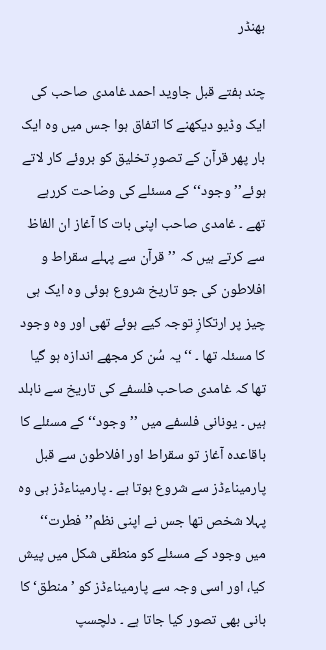بھنڈر

چند ہفتے قبل جاوید احمد غامدی صاحب کی ایک وڈیو دیکھنے کا اتفاق ہوا جس میں وہ ایک بار پھر قرآن کے تصورِ تخلیق کو بروئے کار لاتے ہوئے’’ وجود‘‘ کے مسئلے کی وضاحت کررہے تھے ۔ غامدی صاحب اپنی بات کا آغاز ان الفاظ سے کرتے ہیں کہ ’’قرآن سے پہلے سقراط و افلاطون کی جو تاریخ شروع ہوئی وہ ایک ہی چیز پر ارتکازِ توجہ کیے ہوئے تھی اور وہ وجود کا مسئلہ تھا ۔ ‘‘ یہ سُن کر مجھے اندازہ ہو گیا تھا کہ غامدی صاحب فلسفے کی تاریخ سے نابلد ہیں ۔ یونانی فلسفے میں ’’وجود‘‘ کے مسئلے کا باقاعدہ آغاز تو سقراط اور افلاطون سے قبل پارمیناءڈز سے شروع ہوتا ہے ۔ پارمیناءڈز ہی وہ پہلا شخص تھا جس نے اپنی نظم’’ فطرت‘‘ میں وجود کے مسئلے کو منطقی شکل میں پیش کیا، اور اسی وجہ سے پارمیناءڈز کو ’منطق‘ کا بانی بھی تصور کیا جاتا ہے ۔ دلچسپ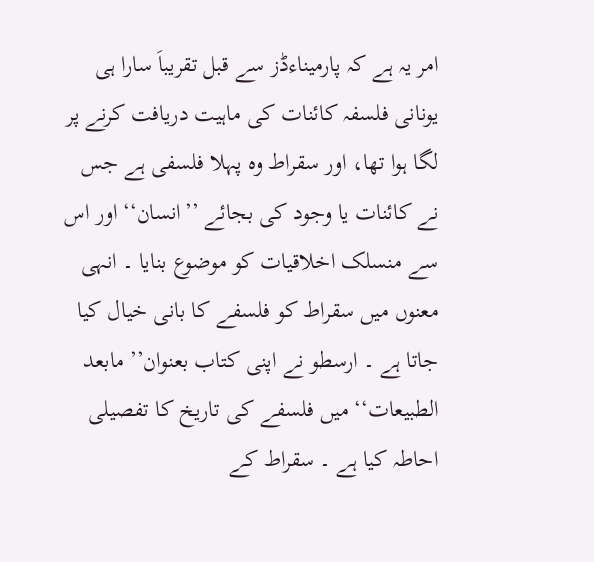امر یہ ہے کہ پارمیناءڈز سے قبل تقریباَ سارا ہی یونانی فلسفہ کائنات کی ماہیت دریافت کرنے پر لگا ہوا تھا، اور سقراط وہ پہلا فلسفی ہے جس نے کائنات یا وجود کی بجائے ’’انسان‘‘ اور اس سے منسلک اخلاقیات کو موضوع بنایا ۔ انہی معنوں میں سقراط کو فلسفے کا بانی خیال کیا جاتا ہے ۔ ارسطو نے اپنی کتاب بعنوان’’ مابعد الطبیعات‘‘ میں فلسفے کی تاریخ کا تفصیلی احاطہ کیا ہے ۔ سقراط کے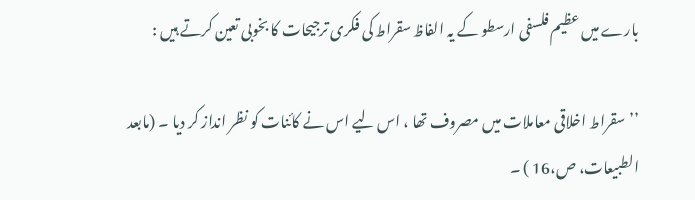بارے میں عظیم فلسفی ارسطو کے یہ الفاظ سقراط کی فکری ترجیحات کا بخوبی تعین کرتے ہیں :

’’سقراط اخلاقی معاملات میں مصروف تھا ، اس لیے اس نے کائنات کو نظر انداز کر دیا ۔ (مابعد الطبیعات، ص،16 ) ۔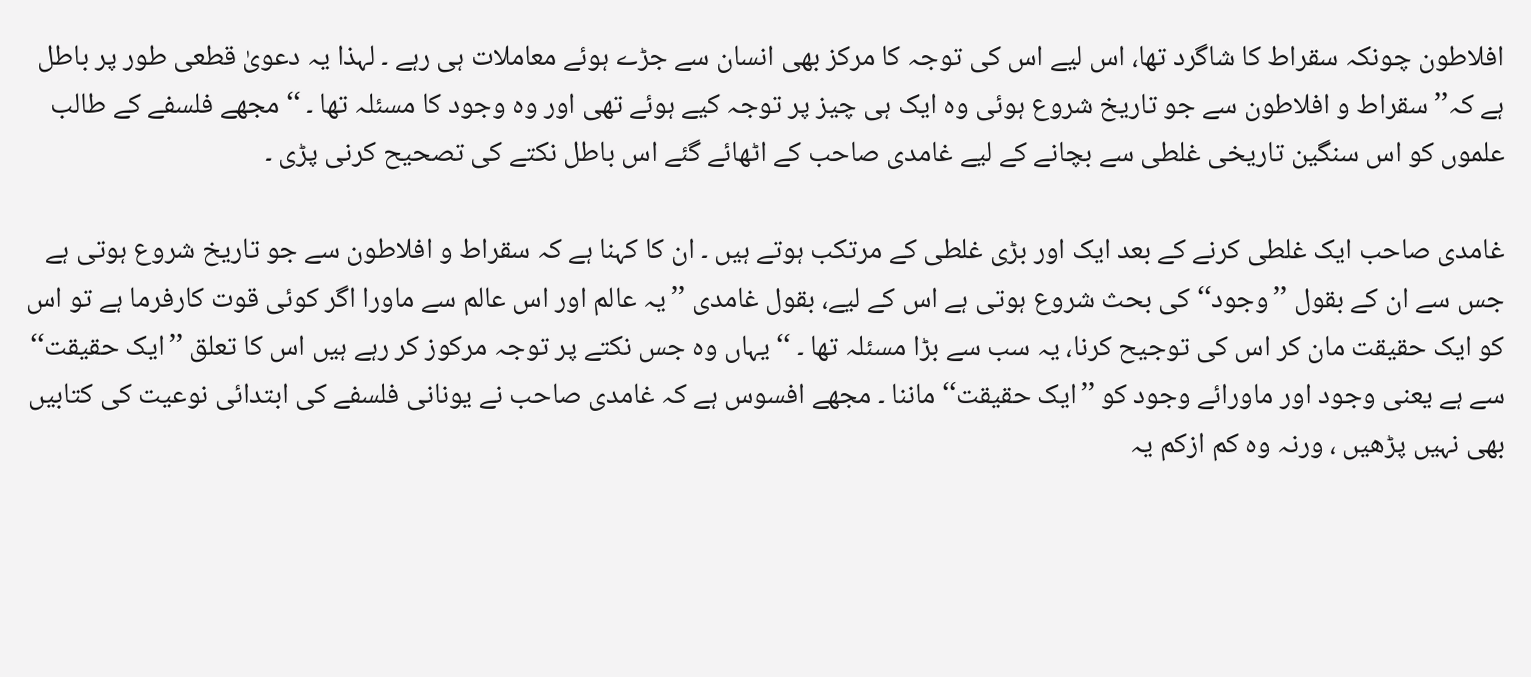افلاطون چونکہ سقراط کا شاگرد تھا، اس لیے اس کی توجہ کا مرکز بھی انسان سے جڑے ہوئے معاملات ہی رہے ۔ لہذا یہ دعویٰ قطعی طور پر باطل ہے کہ’’ سقراط و افلاطون سے جو تاریخ شروع ہوئی وہ ایک ہی چیز پر توجہ کیے ہوئے تھی اور وہ وجود کا مسئلہ تھا ۔ ‘‘مجھے فلسفے کے طالب علموں کو اس سنگین تاریخی غلطی سے بچانے کے لیے غامدی صاحب کے اٹھائے گئے اس باطل نکتے کی تصحیح کرنی پڑی ۔

غامدی صاحب ایک غلطی کرنے کے بعد ایک اور بڑی غلطی کے مرتکب ہوتے ہیں ۔ ان کا کہنا ہے کہ سقراط و افلاطون سے جو تاریخ شروع ہوتی ہے جس سے ان کے بقول ’’وجود‘‘ کی بحث شروع ہوتی ہے اس کے لیے، بقول غامدی ’’یہ عالم اور اس عالم سے ماورا اگر کوئی قوت کارفرما ہے تو اس کو ایک حقیقت مان کر اس کی توجیح کرنا، یہ سب سے بڑا مسئلہ تھا ۔ ‘‘ یہاں وہ جس نکتے پر توجہ مرکوز کر رہے ہیں اس کا تعلق ’’ایک حقیقت‘‘ سے ہے یعنی وجود اور ماورائے وجود کو ’’ایک حقیقت‘‘ ماننا ۔ مجھے افسوس ہے کہ غامدی صاحب نے یونانی فلسفے کی ابتدائی نوعیت کی کتابیں بھی نہیں پڑھیں ، ورنہ وہ کم ازکم یہ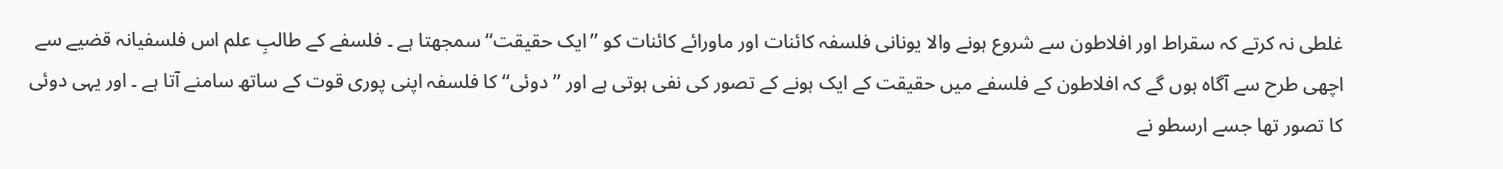غلطی نہ کرتے کہ سقراط اور افلاطون سے شروع ہونے والا یونانی فلسفہ کائنات اور ماورائے کائنات کو ’’ایک حقیقت‘‘ سمجھتا ہے ۔ فلسفے کے طالبِ علم اس فلسفیانہ قضیے سے اچھی طرح سے آگاہ ہوں گے کہ افلاطون کے فلسفے میں حقیقت کے ایک ہونے کے تصور کی نفی ہوتی ہے اور ’’دوئی‘‘ کا فلسفہ اپنی پوری قوت کے ساتھ سامنے آتا ہے ۔ اور یہی دوئی کا تصور تھا جسے ارسطو نے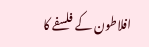افلاطون کے فلسفے کا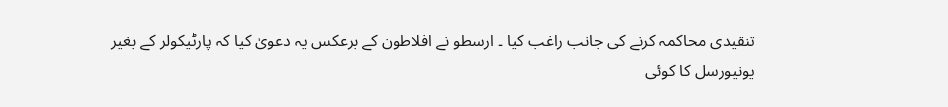تنقیدی محاکمہ کرنے کی جانب راغب کیا ۔ ارسطو نے افلاطون کے برعکس یہ دعویٰ کیا کہ پارٹیکولر کے بغیر یونیورسل کا کوئی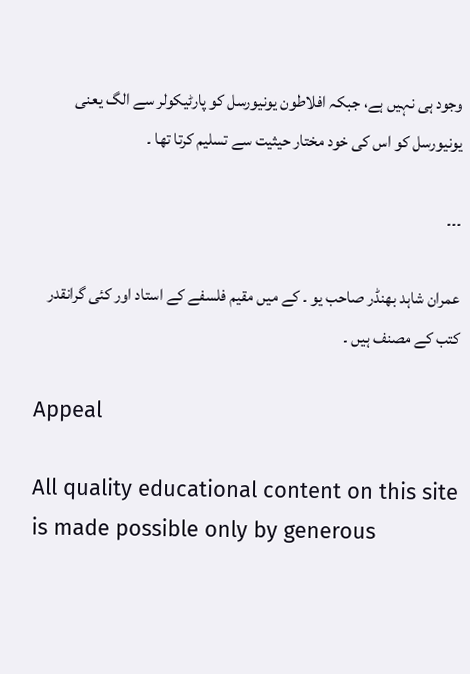وجود ہی نہیں ہے، جبکہ افلاطون یونیورسل کو پارٹیکولر سے الگ یعنی یونیورسل کو اس کی خود مختار حیثیت سے تسلیم کرتا تھا ۔

۔۔۔

عمران شاہد بھنڈر صاحب یو ۔ کے میں مقیم فلسفے کے استاد اور کئی گرانقدر کتب کے مصنف ہیں ۔

Appeal

All quality educational content on this site is made possible only by generous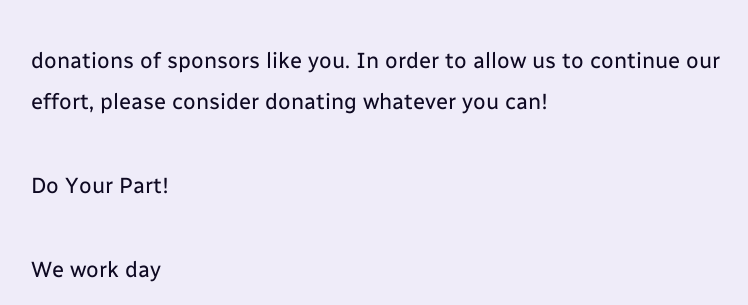donations of sponsors like you. In order to allow us to continue our effort, please consider donating whatever you can!

Do Your Part!

We work day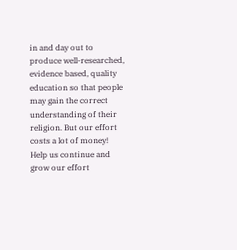in and day out to produce well-researched, evidence based, quality education so that people may gain the correct understanding of their religion. But our effort costs a lot of money! Help us continue and grow our effort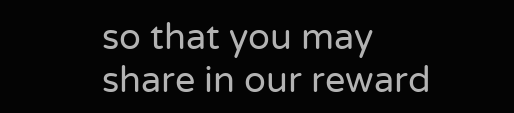so that you may share in our reward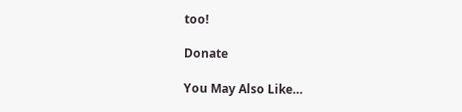too!

Donate

You May Also Like…